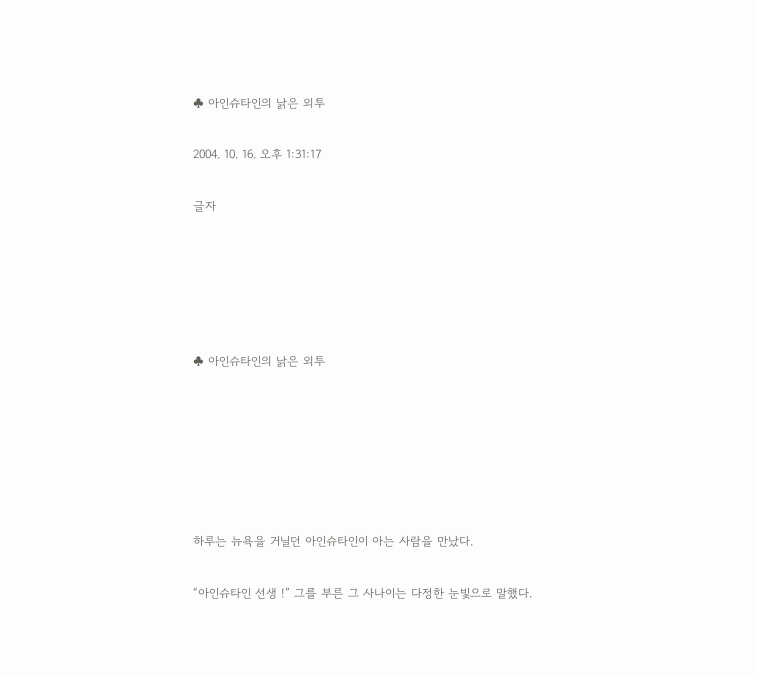♣ 아인슈타인의 낡은 외투

2004. 10. 16. 오후 1:31:17

글자





♣ 아인슈타인의 낡은 외투






하루는 뉴욕을 거닐던 아인슈타인이 아는 사람을 만났다.

“아인슈타인 선생 !” 그를 부른 그 사나이는 다정한 눈빛으로 말했다.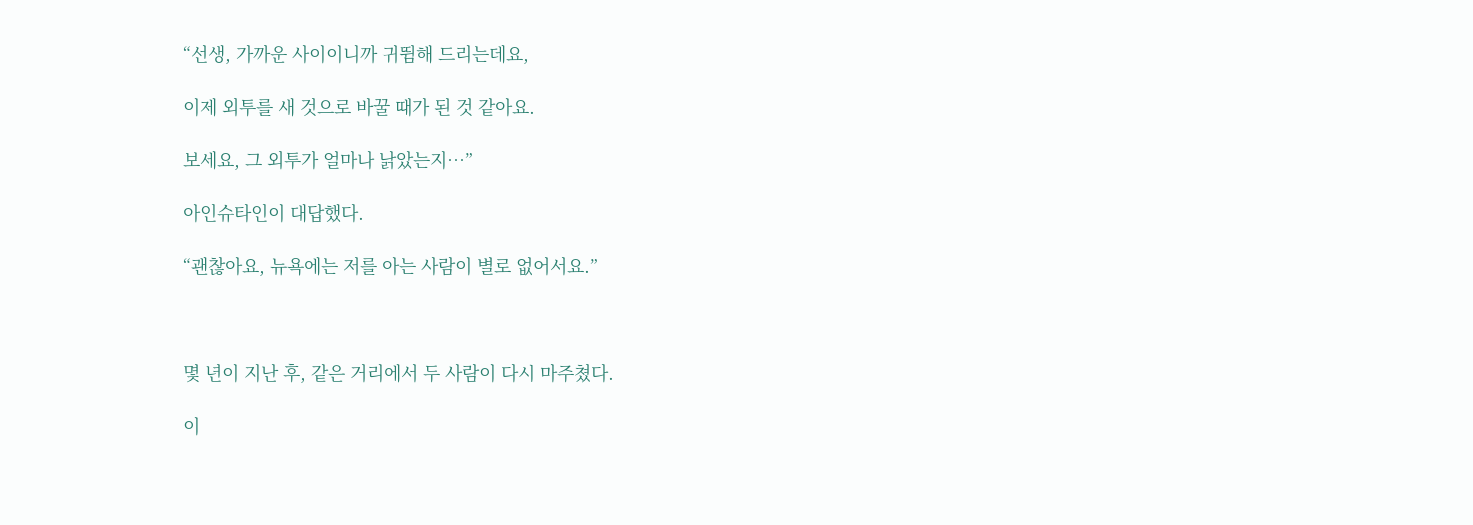“선생, 가까운 사이이니까 귀뜀해 드리는데요,

이제 외투를 새 것으로 바꿀 때가 된 것 같아요.

보세요, 그 외투가 얼마나 낡았는지…”

아인슈타인이 대답했다.

“괜찮아요, 뉴욕에는 저를 아는 사람이 별로 없어서요.”



몇 년이 지난 후, 같은 거리에서 두 사람이 다시 마주쳤다.

이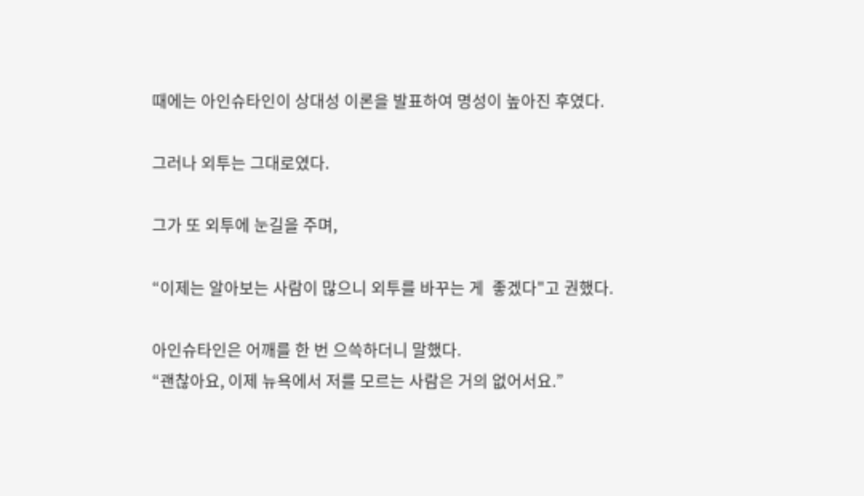때에는 아인슈타인이 상대성 이론을 발표하여 명성이 높아진 후였다.

그러나 외투는 그대로였다.

그가 또 외투에 눈길을 주며,

“이제는 알아보는 사람이 많으니 외투를 바꾸는 게  좋겠다"고 권했다.

아인슈타인은 어깨를 한 번 으쓱하더니 말했다.
“괜찮아요, 이제 뉴욕에서 저를 모르는 사람은 거의 없어서요.”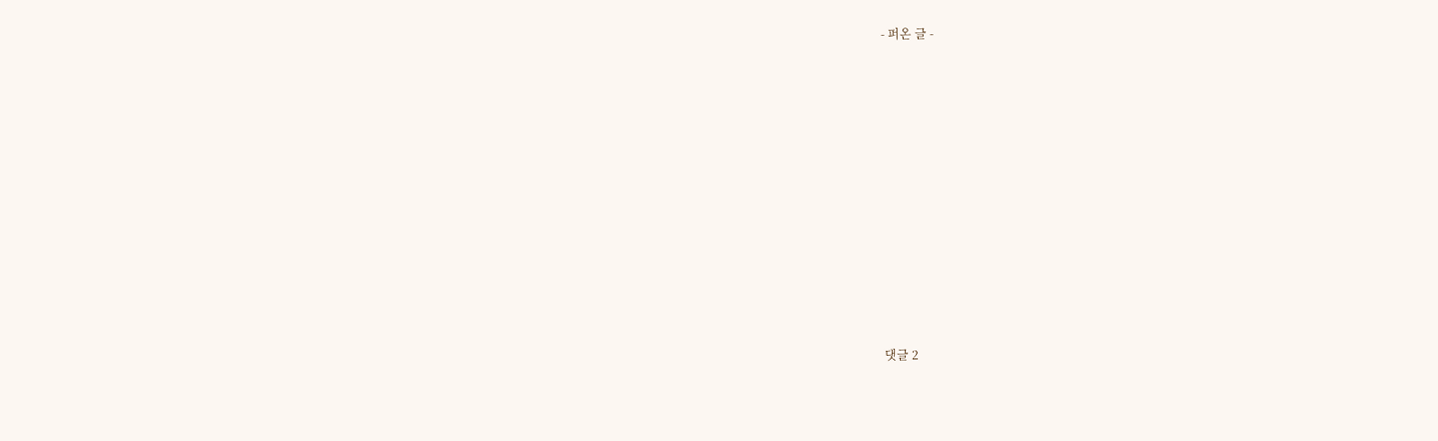- 퍼온 글 -











댓글 2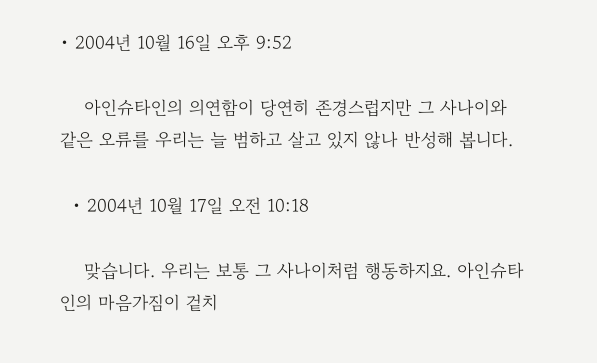• 2004년 10월 16일 오후 9:52

    아인슈타인의 의연함이 당연히 존경스럽지만 그 사나이와 같은 오류를 우리는 늘 범하고 살고 있지 않나 반성해 봅니다.

  • 2004년 10월 17일 오전 10:18

    맞습니다. 우리는 보통 그 사나이처럼 행동하지요. 아인슈타인의 마음가짐이 겉치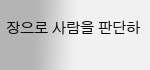장으로 사람을 판단하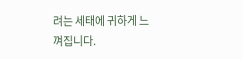려는 세태에 귀하게 느껴집니다.